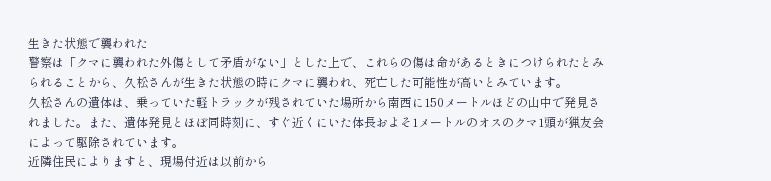生きた状態で襲われた
警察は「クマに襲われた外傷として矛盾がない」とした上で、これらの傷は命があるときにつけられたとみられることから、久松さんが生きた状態の時にクマに襲われ、死亡した可能性が高いとみています。
久松さんの遺体は、乗っていた軽トラックが残されていた場所から南西に150メートルほどの山中で発見されました。また、遺体発見とほぼ同時刻に、すぐ近くにいた体長およそ1メートルのオスのクマ1頭が猟友会によって駆除されています。
近隣住民によりますと、現場付近は以前から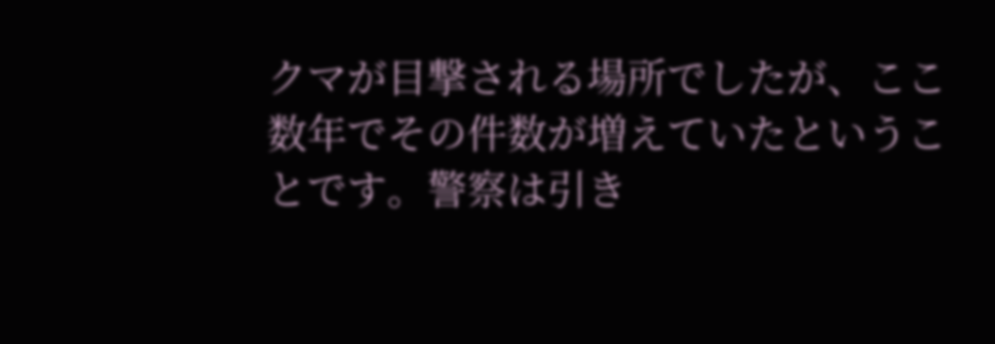クマが目撃される場所でしたが、ここ数年でその件数が増えていたということです。警察は引き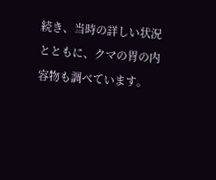続き、当時の詳しい状況とともに、クマの胃の内容物も調べています。